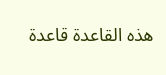هذه القاعدة قاعدة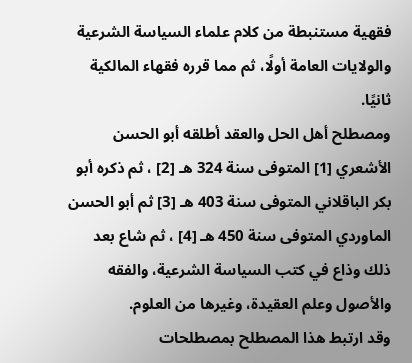فقهية مستنبطة من كلام علماء السياسة الشرعية والولايات العامة أولًا، ثم مما قرره فقهاء المالكية ثانيًا.
ومصطلح أهل الحل والعقد أطلقه أبو الحسن الأشعري [1] المتوفى سنة 324 هـ [2] ، ثم ذكره أبو بكر الباقلاني المتوفى سنة 403 هـ [3] ثم أبو الحسن الماوردي المتوفى سنة 450 هـ [4] ، ثم شاع بعد ذلك وذاع في كتب السياسة الشرعية، والفقه والأصول وعلم العقيدة، وغيرها من العلوم.
وقد ارتبط هذا المصطلح بمصطلحات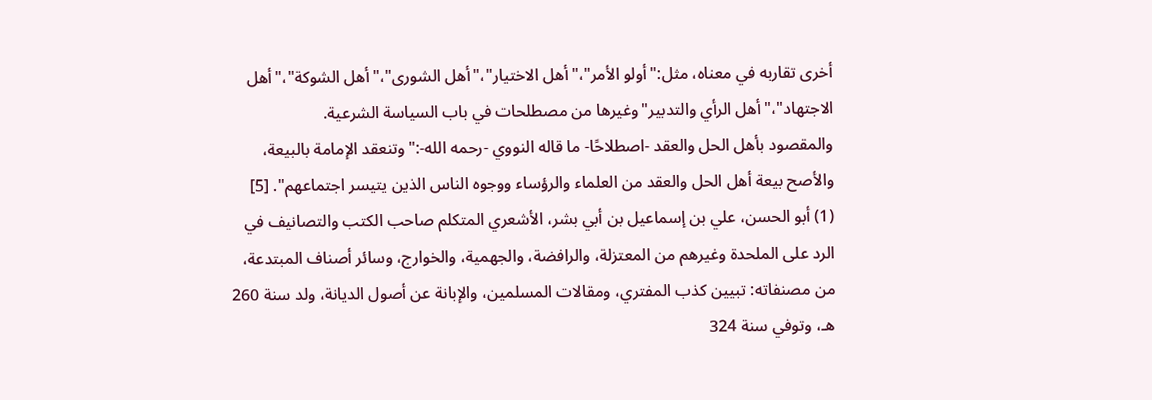أخرى تقاربه في معناه، مثل:"أولو الأمر"،"أهل الاختيار"،"أهل الشورى"،"أهل الشوكة"،"أهل الاجتهاد"،"أهل الرأي والتدبير"وغيرها من مصطلحات في باب السياسة الشرعية.
والمقصود بأهل الحل والعقد -اصطلاحًا- ما قاله النووي -رحمه الله-:"وتنعقد الإمامة بالبيعة، والأصح بيعة أهل الحل والعقد من العلماء والرؤساء ووجوه الناس الذين يتيسر اجتماعهم". [5]
(1) أبو الحسن، علي بن إسماعيل بن أبي بشر، الأشعري المتكلم صاحب الكتب والتصانيف في الرد على الملحدة وغيرهم من المعتزلة، والرافضة، والجهمية، والخوارج، وسائر أصناف المبتدعة، من مصنفاته: تبيين كذب المفتري، ومقالات المسلمين، والإبانة عن أصول الديانة، ولد سنة 260 هـ، وتوفي سنة 324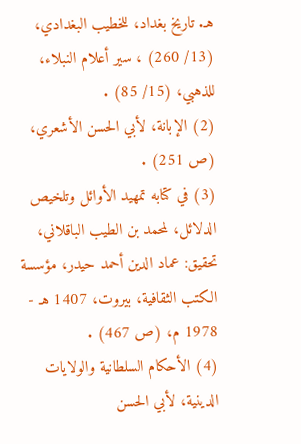هـ. تاريخ بغداد، للخطيب البغدادي، (13/ 260) ، سير أعلام النبلاء، للذهبي، (15/ 85) .
(2) الإبانة، لأبي الحسن الأشعري، (ص 251) .
(3) في كتابه تمهيد الأوائل وتلخيص الدلائل، لمحمد بن الطيب الباقلاني، تحقيق: عماد الدين أحمد حيدر، مؤسسة الكتب الثقافية، بيروت، 1407 هـ - 1978 م، (ص 467) .
(4) الأحكام السلطانية والولايات الدينية، لأبي الحسن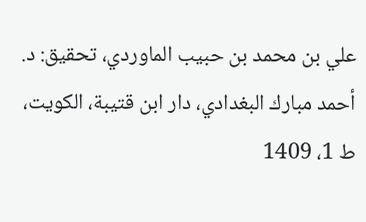علي بن محمد بن حبيب الماوردي، تحقيق: د. أحمد مبارك البغدادي، دار ابن قتيبة، الكويت، ط 1، 1409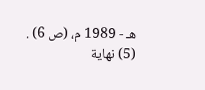هـ - 1989 م، (ص 6) .
(5) نهاية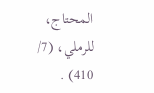المحتاج، للرملي، (7/ 410) .